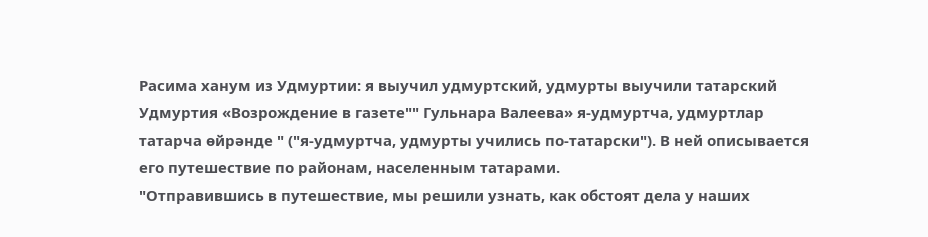Расима ханум из Удмуртии: я выучил удмуртский, удмурты выучили татарский
Удмуртия «Возрождение в газете"" Гульнара Валеева» я-удмуртча, удмуртлар татарча өйрәнде " ("я-удмуртча, удмурты учились по-татарски"). В ней описывается его путешествие по районам, населенным татарами.
"Отправившись в путешествие, мы решили узнать, как обстоят дела у наших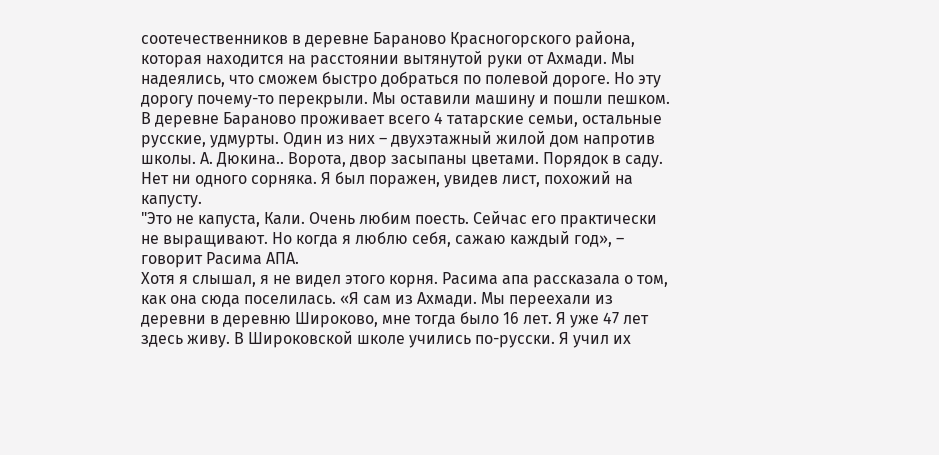соотечественников в деревне Бараново Красногорского района, которая находится на расстоянии вытянутой руки от Ахмади. Мы надеялись, что сможем быстро добраться по полевой дороге. Но эту дорогу почему-то перекрыли. Мы оставили машину и пошли пешком.
В деревне Бараново проживает всего 4 татарские семьи, остальные русские, удмурты. Один из них – двухэтажный жилой дом напротив школы. А. Дюкина.. Ворота, двор засыпаны цветами. Порядок в саду. Нет ни одного сорняка. Я был поражен, увидев лист, похожий на капусту.
"Это не капуста, Кали. Очень любим поесть. Сейчас его практически не выращивают. Но когда я люблю себя, сажаю каждый год», – говорит Расима АПА.
Хотя я слышал, я не видел этого корня. Расима апа рассказала о том, как она сюда поселилась. «Я сам из Ахмади. Мы переехали из деревни в деревню Широково, мне тогда было 16 лет. Я уже 47 лет здесь живу. В Широковской школе учились по-русски. Я учил их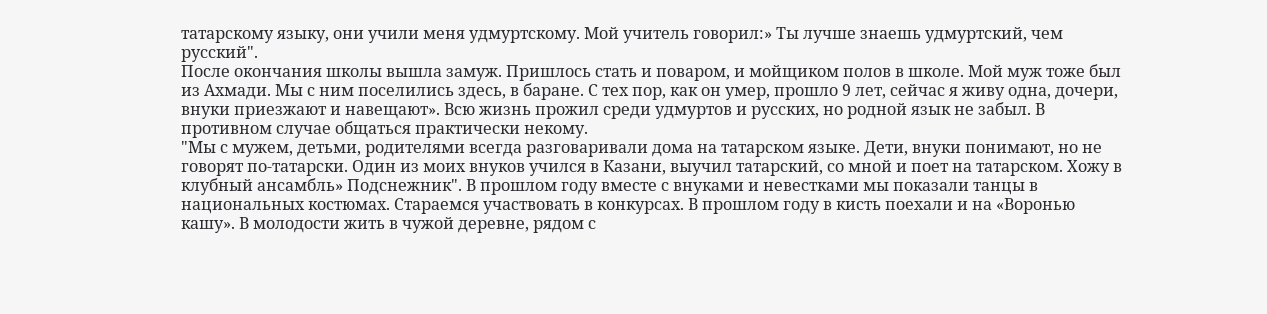татарскому языку, они учили меня удмуртскому. Мой учитель говорил:» Ты лучше знаешь удмуртский, чем русский".
После окончания школы вышла замуж. Пришлось стать и поваром, и мойщиком полов в школе. Мой муж тоже был из Ахмади. Мы с ним поселились здесь, в баране. С тех пор, как он умер, прошло 9 лет, сейчас я живу одна, дочери, внуки приезжают и навещают». Всю жизнь прожил среди удмуртов и русских, но родной язык не забыл. В противном случае общаться практически некому.
"Мы с мужем, детьми, родителями всегда разговаривали дома на татарском языке. Дети, внуки понимают, но не говорят по-татарски. Один из моих внуков учился в Казани, выучил татарский, со мной и поет на татарском. Хожу в клубный ансамбль» Подснежник". В прошлом году вместе с внуками и невестками мы показали танцы в национальных костюмах. Стараемся участвовать в конкурсах. В прошлом году в кисть поехали и на «Воронью кашу». В молодости жить в чужой деревне, рядом с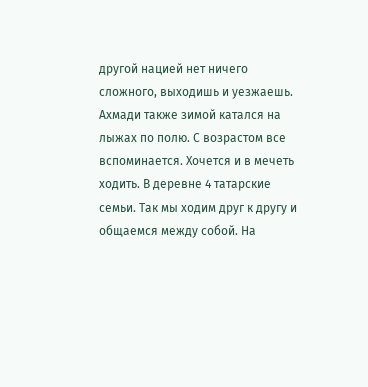другой нацией нет ничего сложного, выходишь и уезжаешь. Ахмади также зимой катался на лыжах по полю. С возрастом все вспоминается. Хочется и в мечеть ходить. В деревне 4 татарские семьи. Так мы ходим друг к другу и общаемся между собой. На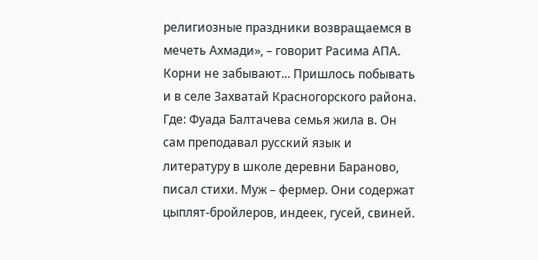религиозные праздники возвращаемся в мечеть Ахмади», – говорит Расима АПА.
Корни не забывают... Пришлось побывать и в селе Захватай Красногорского района. Где: Фуада Балтачева семья жила в. Он сам преподавал русский язык и литературу в школе деревни Бараново, писал стихи. Муж – фермер. Они содержат цыплят-бройлеров, индеек, гусей, свиней.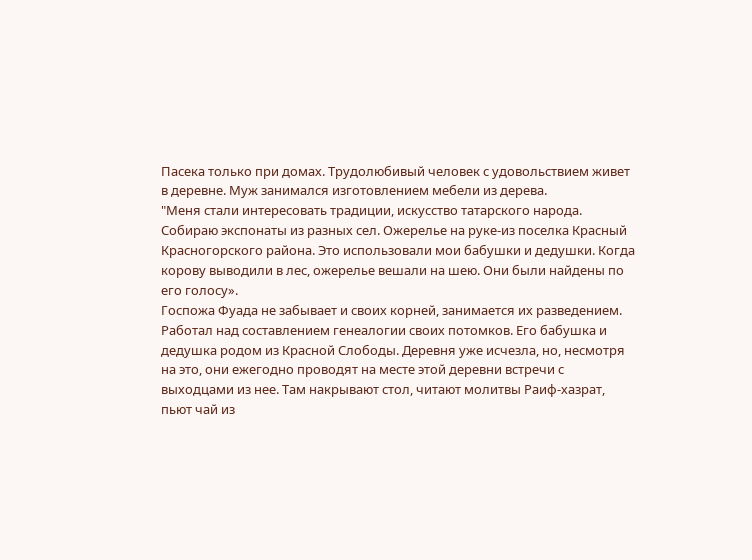Пасека только при домах. Трудолюбивый человек с удовольствием живет в деревне. Муж занимался изготовлением мебели из дерева.
"Меня стали интересовать традиции, искусство татарского народа. Собираю экспонаты из разных сел. Ожерелье на руке-из поселка Красный Красногорского района. Это использовали мои бабушки и дедушки. Когда корову выводили в лес, ожерелье вешали на шею. Они были найдены по его голосу».
Госпожа Фуада не забывает и своих корней, занимается их разведением. Работал над составлением генеалогии своих потомков. Его бабушка и дедушка родом из Красной Слободы. Деревня уже исчезла, но, несмотря на это, они ежегодно проводят на месте этой деревни встречи с выходцами из нее. Там накрывают стол, читают молитвы Раиф-хазрат, пьют чай из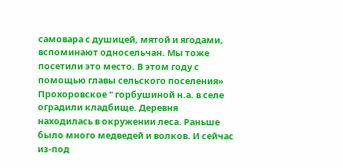самовара с душицей, мятой и ягодами, вспоминают односельчан. Мы тоже посетили это место. В этом году с помощью главы сельского поселения» Прохоровское " горбушиной н.а. в селе оградили кладбище. Деревня находилась в окружении леса. Раньше было много медведей и волков. И сейчас из-под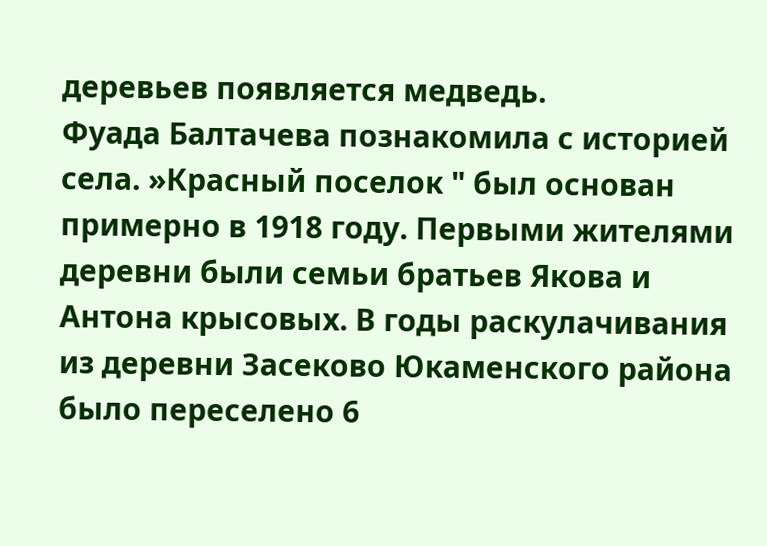деревьев появляется медведь.
Фуада Балтачева познакомила с историей села. »Красный поселок " был основан примерно в 1918 году. Первыми жителями деревни были семьи братьев Якова и Антона крысовых. В годы раскулачивания из деревни Засеково Юкаменского района было переселено 6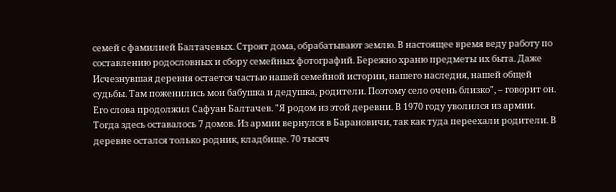семей с фамилией Балтачевых. Строят дома, обрабатывают землю. В настоящее время веду работу по составлению родословных и сбору семейных фотографий. Бережно храню предметы их быта. Даже Исчезнувшая деревня остается частью нашей семейной истории, нашего наследия, нашей общей судьбы. Там поженились мои бабушка и дедушка, родители. Поэтому село очень близко", – говорит он.
Его слова продолжил Сафуан Балтачев. "Я родом из этой деревни. В 1970 году уволился из армии. Тогда здесь оставалось 7 домов. Из армии вернулся в Барановичи, так как туда переехали родители. В деревне остался только родник, кладбище. 70 тысяч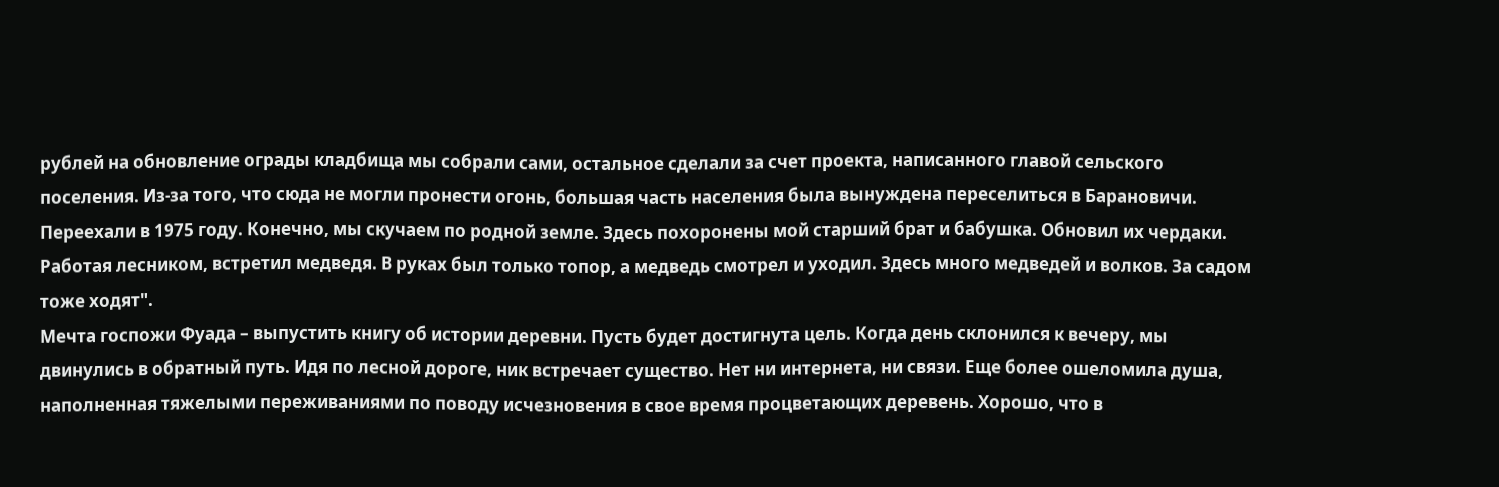рублей на обновление ограды кладбища мы собрали сами, остальное сделали за счет проекта, написанного главой сельского поселения. Из-за того, что сюда не могли пронести огонь, большая часть населения была вынуждена переселиться в Барановичи. Переехали в 1975 году. Конечно, мы скучаем по родной земле. Здесь похоронены мой старший брат и бабушка. Обновил их чердаки. Работая лесником, встретил медведя. В руках был только топор, а медведь смотрел и уходил. Здесь много медведей и волков. За садом тоже ходят".
Мечта госпожи Фуада – выпустить книгу об истории деревни. Пусть будет достигнута цель. Когда день склонился к вечеру, мы двинулись в обратный путь. Идя по лесной дороге, ник встречает существо. Нет ни интернета, ни связи. Еще более ошеломила душа, наполненная тяжелыми переживаниями по поводу исчезновения в свое время процветающих деревень. Хорошо, что в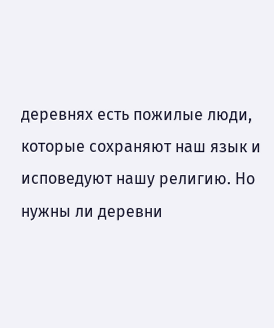деревнях есть пожилые люди, которые сохраняют наш язык и исповедуют нашу религию. Но нужны ли деревни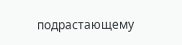подрастающему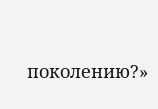поколению?»